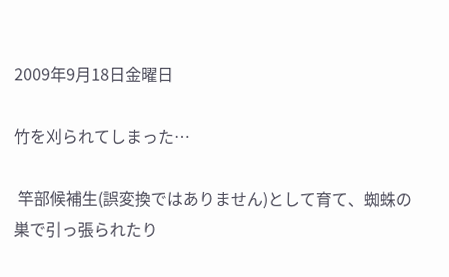2009年9月18日金曜日

竹を刈られてしまった…

 竿部候補生(誤変換ではありません)として育て、蜘蛛の巣で引っ張られたり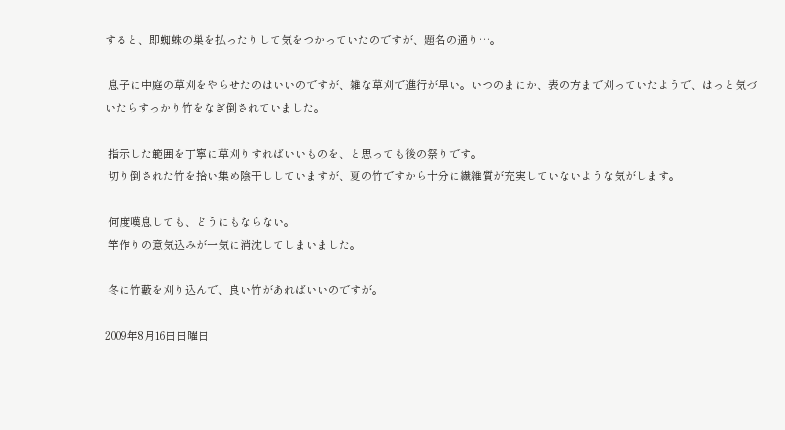すると、即蜘蛛の巣を払ったりして気をつかっていたのですが、題名の通り…。

 息子に中庭の草刈をやらせたのはいいのですが、雑な草刈で進行が早い。いつのまにか、表の方まで刈っていたようで、はっと気づいたらすっかり竹をなぎ倒されていました。

 指示した範囲を丁寧に草刈りすればいいものを、と思っても後の祭りです。
 切り倒された竹を拾い集め陰干ししていますが、夏の竹ですから十分に繊維質が充実していないような気がします。

 何度嘆息しても、どうにもならない。
 竿作りの意気込みが一気に消沈してしまいました。

 冬に竹藪を刈り込んで、良い竹があればいいのですが。

2009年8月16日日曜日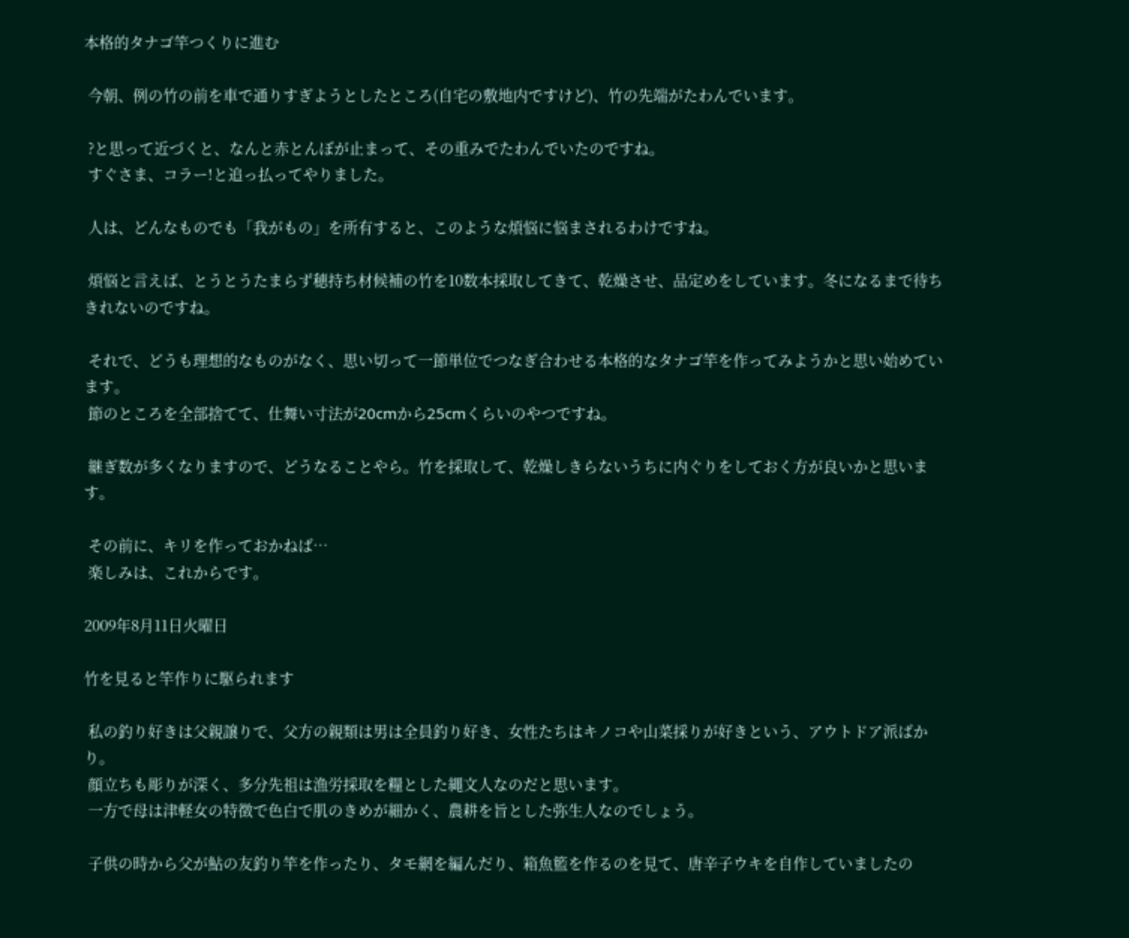本格的タナゴ竿つくりに進む

 今朝、例の竹の前を車で通りすぎようとしたところ(自宅の敷地内ですけど)、竹の先端がたわんでいます。

 ?と思って近づくと、なんと赤とんぼが止まって、その重みでたわんでいたのですね。
 すぐさま、コラー!と追っ払ってやりました。

 人は、どんなものでも「我がもの」を所有すると、このような煩悩に悩まされるわけですね。

 煩悩と言えば、とうとうたまらず穂持ち材候補の竹を10数本採取してきて、乾燥させ、品定めをしています。冬になるまで待ちきれないのですね。

 それで、どうも理想的なものがなく、思い切って一節単位でつなぎ合わせる本格的なタナゴ竿を作ってみようかと思い始めています。
 節のところを全部捨てて、仕舞い寸法が20cmから25cmくらいのやつですね。

 継ぎ数が多くなりますので、どうなることやら。竹を採取して、乾燥しきらないうちに内ぐりをしておく方が良いかと思います。

 その前に、キリを作っておかねば…
 楽しみは、これからです。

2009年8月11日火曜日

竹を見ると竿作りに駆られます

 私の釣り好きは父親譲りで、父方の親類は男は全員釣り好き、女性たちはキノコや山菜採りが好きという、アウトドア派ばかり。
 顔立ちも彫りが深く、多分先祖は漁労採取を糧とした縄文人なのだと思います。
 一方で母は津軽女の特徴で色白で肌のきめが細かく、農耕を旨とした弥生人なのでしょう。

 子供の時から父が鮎の友釣り竿を作ったり、タモ網を編んだり、箱魚籃を作るのを見て、唐辛子ウキを自作していましたの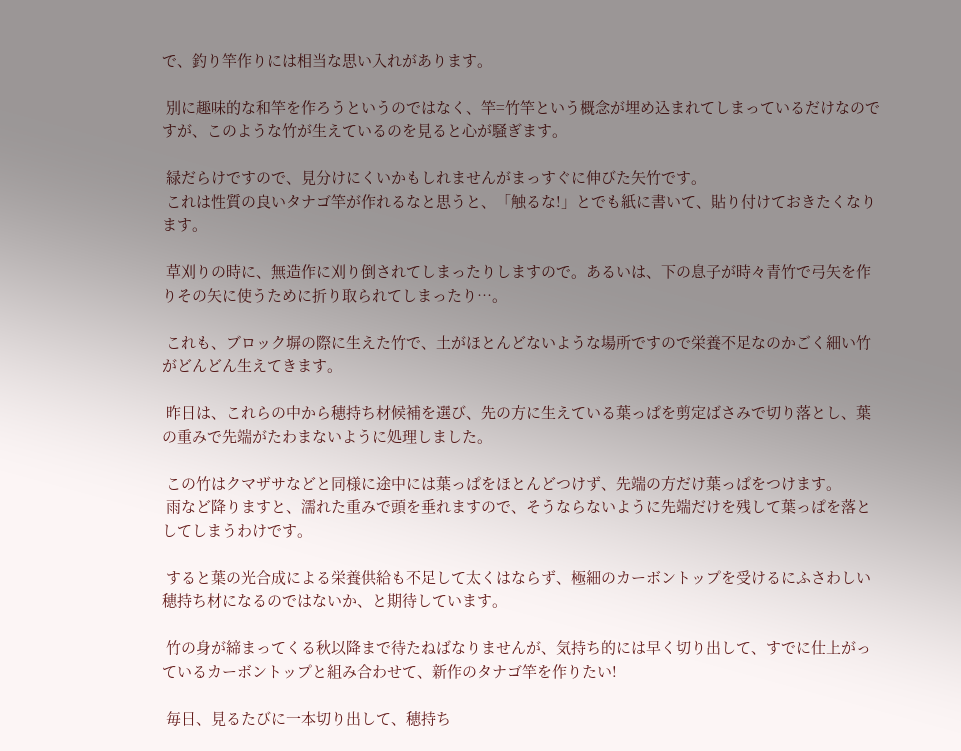で、釣り竿作りには相当な思い入れがあります。

 別に趣味的な和竿を作ろうというのではなく、竿=竹竿という概念が埋め込まれてしまっているだけなのですが、このような竹が生えているのを見ると心が騒ぎます。

 緑だらけですので、見分けにくいかもしれませんがまっすぐに伸びた矢竹です。
 これは性質の良いタナゴ竿が作れるなと思うと、「触るな!」とでも紙に書いて、貼り付けておきたくなります。

 草刈りの時に、無造作に刈り倒されてしまったりしますので。あるいは、下の息子が時々青竹で弓矢を作りその矢に使うために折り取られてしまったり…。

 これも、ブロック塀の際に生えた竹で、土がほとんどないような場所ですので栄養不足なのかごく細い竹がどんどん生えてきます。

 昨日は、これらの中から穂持ち材候補を選び、先の方に生えている葉っぱを剪定ばさみで切り落とし、葉の重みで先端がたわまないように処理しました。

 この竹はクマザサなどと同様に途中には葉っぱをほとんどつけず、先端の方だけ葉っぱをつけます。
 雨など降りますと、濡れた重みで頭を垂れますので、そうならないように先端だけを残して葉っぱを落としてしまうわけです。

 すると葉の光合成による栄養供給も不足して太くはならず、極細のカーボントップを受けるにふさわしい穂持ち材になるのではないか、と期待しています。

 竹の身が締まってくる秋以降まで待たねばなりませんが、気持ち的には早く切り出して、すでに仕上がっているカーボントップと組み合わせて、新作のタナゴ竿を作りたい!

 毎日、見るたびに一本切り出して、穂持ち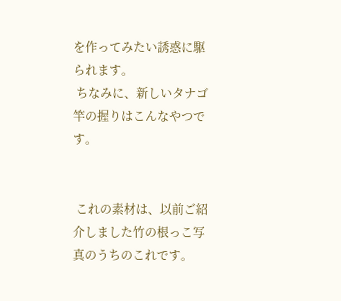を作ってみたい誘惑に駆られます。
 ちなみに、新しいタナゴ竿の握りはこんなやつです。


 これの素材は、以前ご紹介しました竹の根っこ写真のうちのこれです。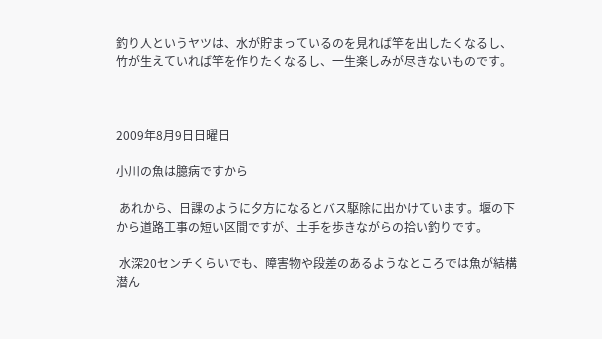釣り人というヤツは、水が貯まっているのを見れば竿を出したくなるし、竹が生えていれば竿を作りたくなるし、一生楽しみが尽きないものです。



2009年8月9日日曜日

小川の魚は臆病ですから

 あれから、日課のように夕方になるとバス駆除に出かけています。堰の下から道路工事の短い区間ですが、土手を歩きながらの拾い釣りです。

 水深20センチくらいでも、障害物や段差のあるようなところでは魚が結構潜ん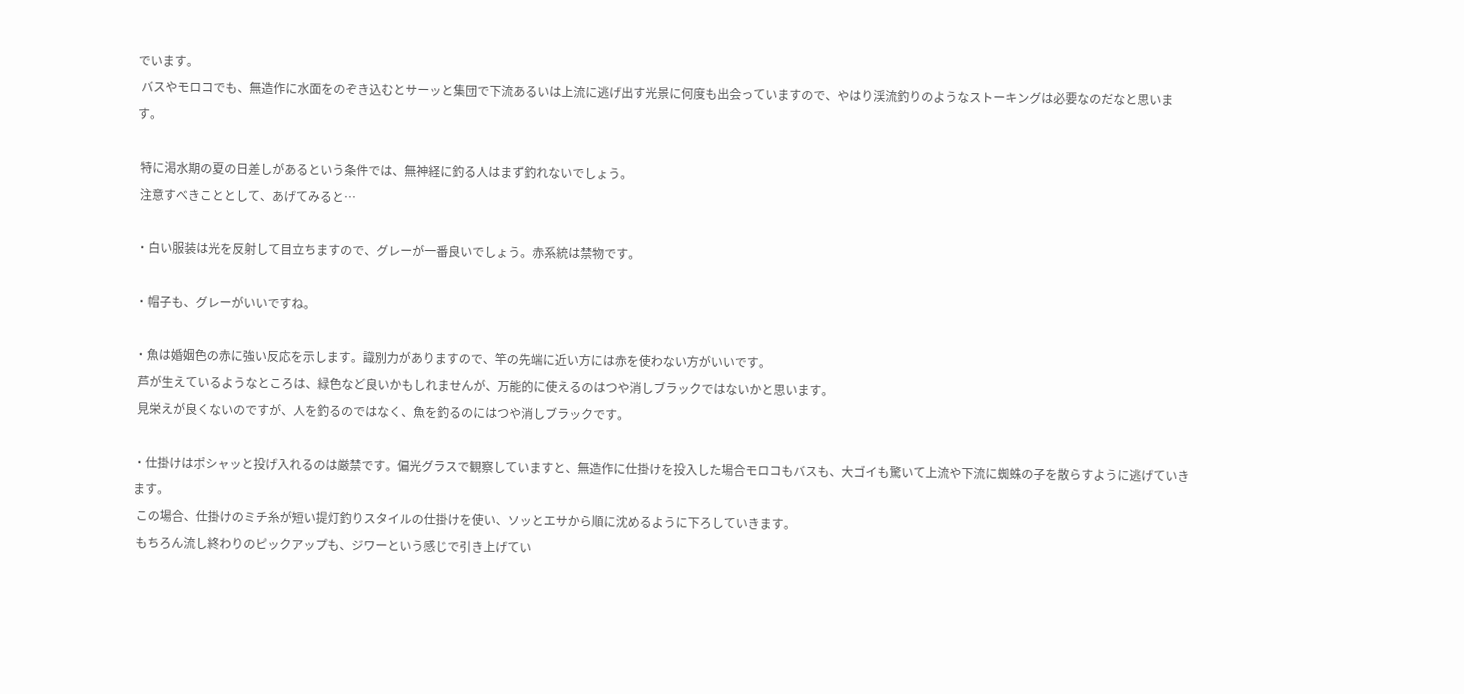でいます。
 バスやモロコでも、無造作に水面をのぞき込むとサーッと集団で下流あるいは上流に逃げ出す光景に何度も出会っていますので、やはり渓流釣りのようなストーキングは必要なのだなと思います。

 特に渇水期の夏の日差しがあるという条件では、無神経に釣る人はまず釣れないでしょう。
 注意すべきこととして、あげてみると…

・白い服装は光を反射して目立ちますので、グレーが一番良いでしょう。赤系統は禁物です。

・帽子も、グレーがいいですね。

・魚は婚姻色の赤に強い反応を示します。識別力がありますので、竿の先端に近い方には赤を使わない方がいいです。
 芦が生えているようなところは、緑色など良いかもしれませんが、万能的に使えるのはつや消しブラックではないかと思います。
 見栄えが良くないのですが、人を釣るのではなく、魚を釣るのにはつや消しブラックです。

・仕掛けはポシャッと投げ入れるのは厳禁です。偏光グラスで観察していますと、無造作に仕掛けを投入した場合モロコもバスも、大ゴイも驚いて上流や下流に蜘蛛の子を散らすように逃げていきます。
 この場合、仕掛けのミチ糸が短い提灯釣りスタイルの仕掛けを使い、ソッとエサから順に沈めるように下ろしていきます。
 もちろん流し終わりのピックアップも、ジワーという感じで引き上げてい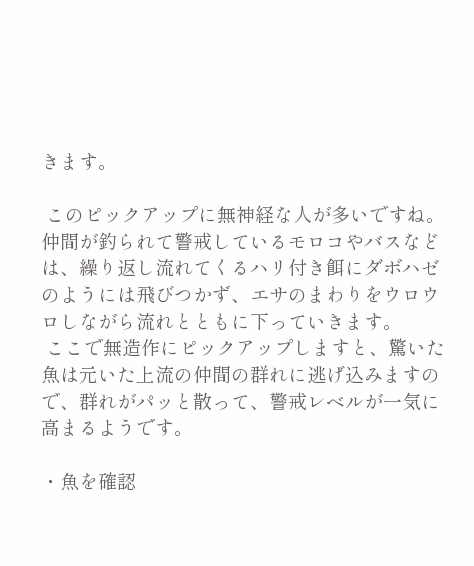きます。

 このピックアップに無神経な人が多いですね。仲間が釣られて警戒しているモロコやバスなどは、繰り返し流れてくるハリ付き餌にダボハゼのようには飛びつかず、エサのまわりをウロウロしながら流れとともに下っていきます。
 ここで無造作にピックアップしますと、驚いた魚は元いた上流の仲間の群れに逃げ込みますので、群れがパッと散って、警戒レベルが一気に高まるようです。

・魚を確認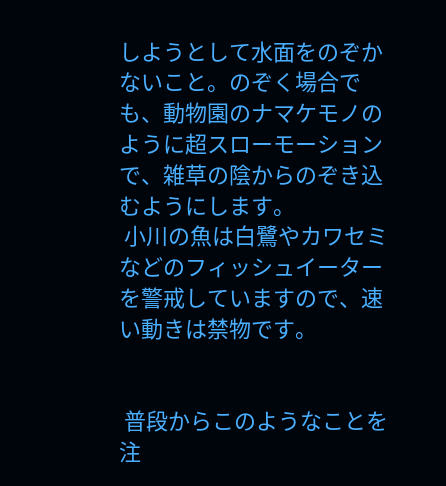しようとして水面をのぞかないこと。のぞく場合でも、動物園のナマケモノのように超スローモーションで、雑草の陰からのぞき込むようにします。
 小川の魚は白鷺やカワセミなどのフィッシュイーターを警戒していますので、速い動きは禁物です。


 普段からこのようなことを注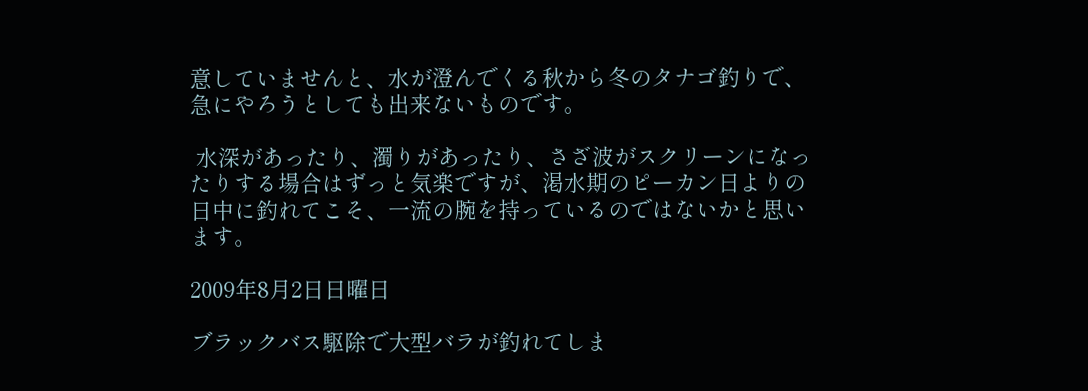意していませんと、水が澄んでくる秋から冬のタナゴ釣りで、急にやろうとしても出来ないものです。

 水深があったり、濁りがあったり、さざ波がスクリーンになったりする場合はずっと気楽ですが、渇水期のピーカン日よりの日中に釣れてこそ、一流の腕を持っているのではないかと思います。

2009年8月2日日曜日

ブラックバス駆除で大型バラが釣れてしま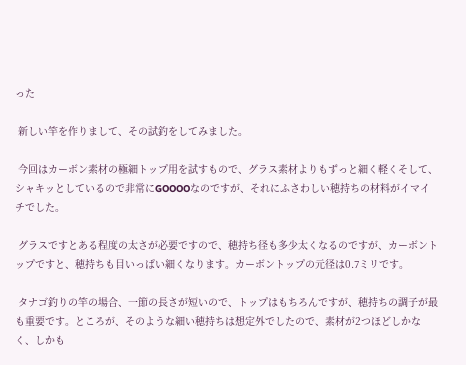った

 新しい竿を作りまして、その試釣をしてみました。

 今回はカーボン素材の極細トップ用を試すもので、グラス素材よりもずっと細く軽くそして、シャキッとしているので非常にGOOOOなのですが、それにふさわしい穂持ちの材料がイマイチでした。

 グラスですとある程度の太さが必要ですので、穂持ち径も多少太くなるのですが、カーボントップですと、穂持ちも目いっぱい細くなります。カーボントップの元径は0.7ミリです。

 タナゴ釣りの竿の場合、一節の長さが短いので、トップはもちろんですが、穂持ちの調子が最も重要です。ところが、そのような細い穂持ちは想定外でしたので、素材が2つほどしかなく、しかも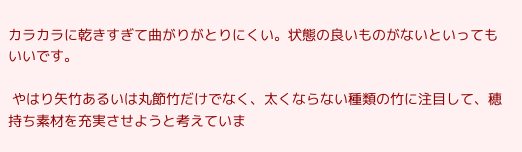カラカラに乾きすぎて曲がりがとりにくい。状態の良いものがないといってもいいです。

 やはり矢竹あるいは丸節竹だけでなく、太くならない種類の竹に注目して、穂持ち素材を充実させようと考えていま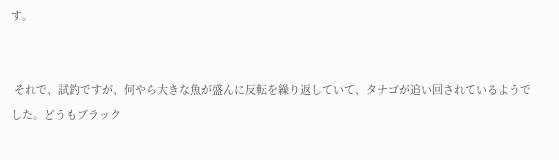す。


 それで、試釣ですが、何やら大きな魚が盛んに反転を繰り返していて、タナゴが追い回されているようでした。どうもブラック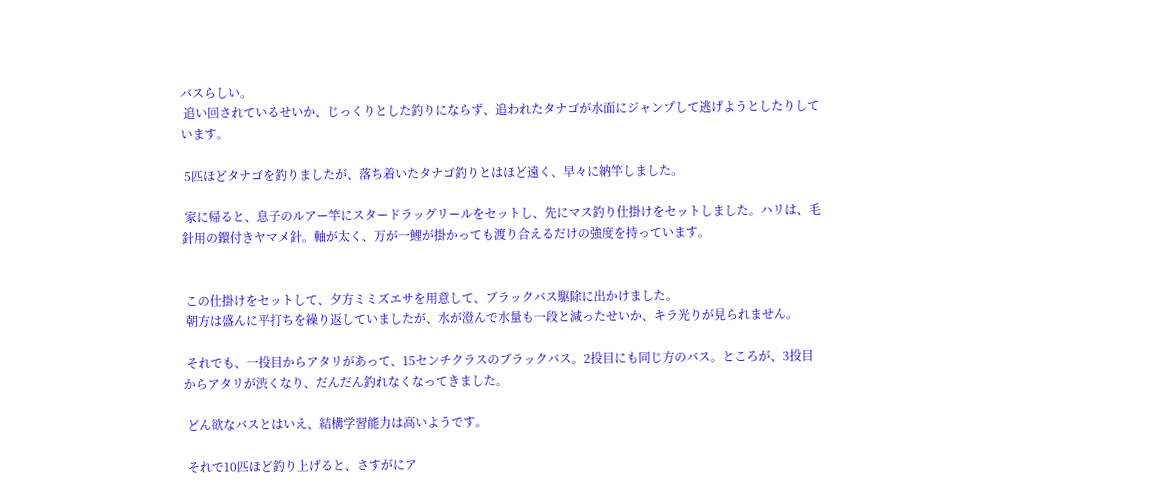バスらしい。
 追い回されているせいか、じっくりとした釣りにならず、追われたタナゴが水面にジャンプして逃げようとしたりしています。

 5匹ほどタナゴを釣りましたが、落ち着いたタナゴ釣りとはほど遠く、早々に納竿しました。

 家に帰ると、息子のルアー竿にスタードラッグリールをセットし、先にマス釣り仕掛けをセットしました。ハリは、毛針用の鐶付きヤマメ針。軸が太く、万が一鯉が掛かっても渡り合えるだけの強度を持っています。


 この仕掛けをセットして、夕方ミミズエサを用意して、ブラックバス駆除に出かけました。
 朝方は盛んに平打ちを繰り返していましたが、水が澄んで水量も一段と減ったせいか、キラ光りが見られません。

 それでも、一投目からアタリがあって、15センチクラスのブラックバス。2投目にも同じ方のバス。ところが、3投目からアタリが渋くなり、だんだん釣れなくなってきました。

 どん欲なバスとはいえ、結構学習能力は高いようです。

 それで10匹ほど釣り上げると、さすがにア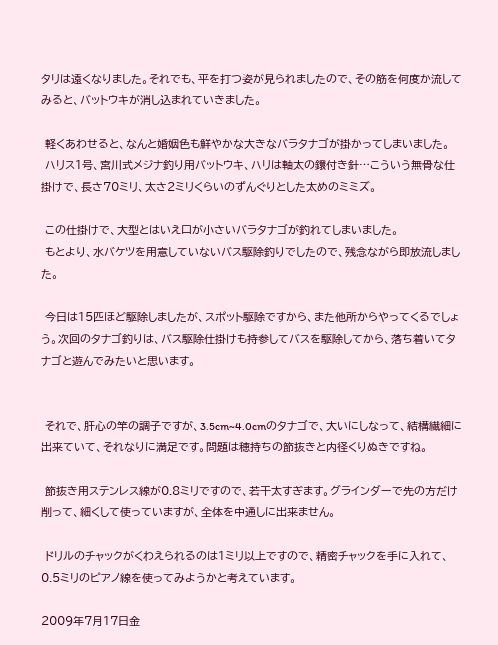タリは遠くなりました。それでも、平を打つ姿が見られましたので、その筋を何度か流してみると、バットウキが消し込まれていきました。

 軽くあわせると、なんと婚姻色も鮮やかな大きなバラタナゴが掛かってしまいました。
 ハリス1号、宮川式メジナ釣り用バットウキ、ハリは軸太の鐶付き針…こういう無骨な仕掛けで、長さ70ミリ、太さ2ミリくらいのずんぐりとした太めのミミズ。

 この仕掛けで、大型とはいえ口が小さいバラタナゴが釣れてしまいました。
 もとより、水バケツを用意していないバス駆除釣りでしたので、残念ながら即放流しました。

 今日は15匹ほど駆除しましたが、スポット駆除ですから、また他所からやってくるでしょう。次回のタナゴ釣りは、バス駆除仕掛けも持参してバスを駆除してから、落ち着いてタナゴと遊んでみたいと思います。


 それで、肝心の竿の調子ですが、3.5cm~4.0cmのタナゴで、大いにしなって、結構繊細に出来ていて、それなりに満足です。問題は穂持ちの節抜きと内径くりぬきですね。

 節抜き用ステンレス線が0.8ミリですので、若干太すぎます。グラインダーで先の方だけ削って、細くして使っていますが、全体を中通しに出来ません。

 ドリルのチャックがくわえられるのは1ミリ以上ですので、精密チャックを手に入れて、0.5ミリのピアノ線を使ってみようかと考えています。

2009年7月17日金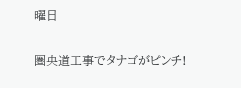曜日

圏央道工事でタナゴがピンチ!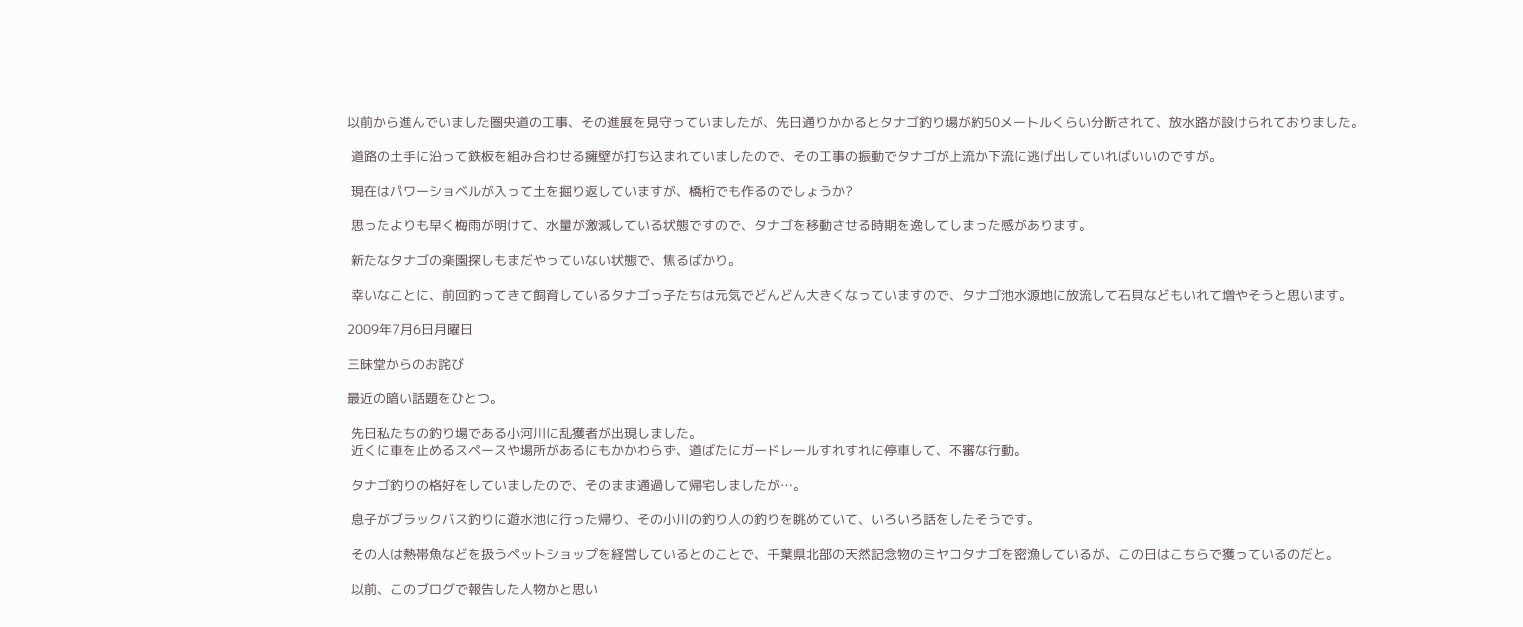以前から進んでいました圏央道の工事、その進展を見守っていましたが、先日通りかかるとタナゴ釣り場が約50メートルくらい分断されて、放水路が設けられておりました。

 道路の土手に沿って鉄板を組み合わせる擁壁が打ち込まれていましたので、その工事の振動でタナゴが上流か下流に逃げ出していればいいのですが。

 現在はパワーショベルが入って土を掘り返していますが、橋桁でも作るのでしょうか?

 思ったよりも早く梅雨が明けて、水量が激減している状態ですので、タナゴを移動させる時期を逸してしまった感があります。

 新たなタナゴの楽園探しもまだやっていない状態で、焦るばかり。

 幸いなことに、前回釣ってきて飼育しているタナゴっ子たちは元気でどんどん大きくなっていますので、タナゴ池水源地に放流して石貝などもいれて増やそうと思います。

2009年7月6日月曜日

三昧堂からのお詫び

最近の暗い話題をひとつ。

 先日私たちの釣り場である小河川に乱獲者が出現しました。
 近くに車を止めるスペースや場所があるにもかかわらず、道ばたにガードレールすれすれに停車して、不審な行動。

 タナゴ釣りの格好をしていましたので、そのまま通過して帰宅しましたが…。

 息子がブラックバス釣りに遊水池に行った帰り、その小川の釣り人の釣りを眺めていて、いろいろ話をしたそうです。

 その人は熱帯魚などを扱うペットショップを経営しているとのことで、千葉県北部の天然記念物のミヤコタナゴを密漁しているが、この日はこちらで獲っているのだと。

 以前、このブログで報告した人物かと思い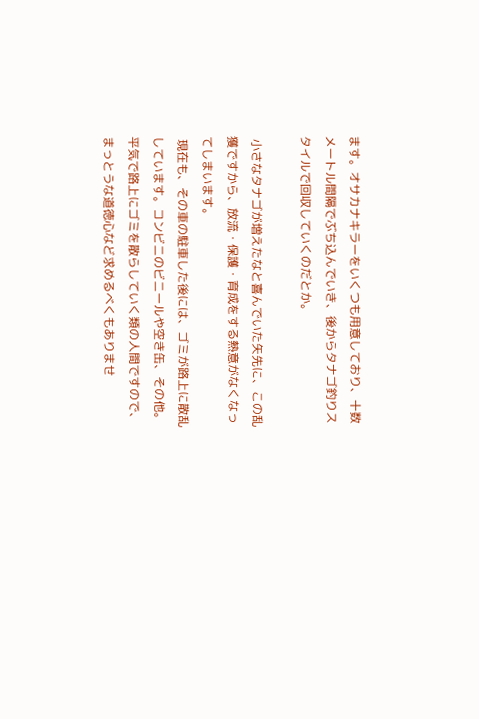ます。オサカナキラーをいくつも用意しており、十数メートル間隔でぶち込んでいき、後からタナゴ釣りスタイルで回収していくのだとか。

 小さなタナゴが増えたなと喜んでいた矢先に、この乱獲ですから、放流・保護・育成をする熱意がなくなってしまいます。
 現在も、その車の駐車した後には、ゴミが路上に散乱しています。コンビニのビニールや空き缶、その他。平気で路上にゴミを散らしていく類の人間ですので、まっとうな道徳心など求めるべくもありませ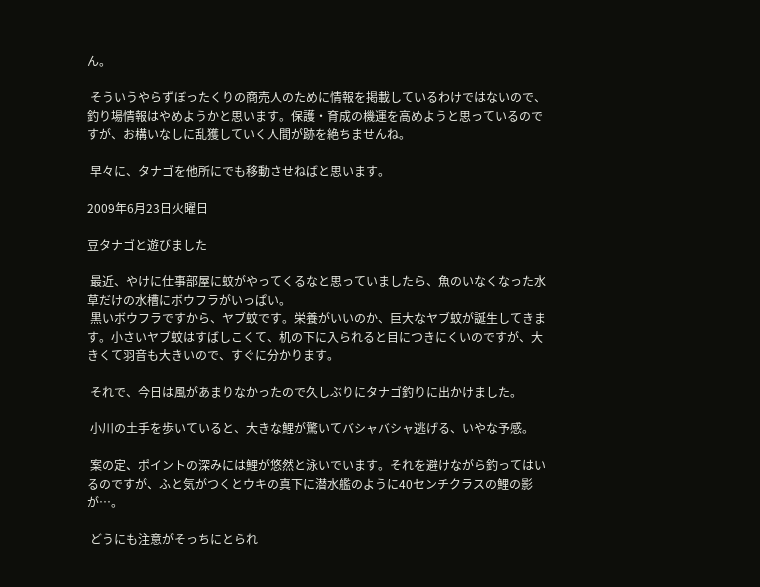ん。

 そういうやらずぼったくりの商売人のために情報を掲載しているわけではないので、釣り場情報はやめようかと思います。保護・育成の機運を高めようと思っているのですが、お構いなしに乱獲していく人間が跡を絶ちませんね。

 早々に、タナゴを他所にでも移動させねばと思います。

2009年6月23日火曜日

豆タナゴと遊びました

 最近、やけに仕事部屋に蚊がやってくるなと思っていましたら、魚のいなくなった水草だけの水槽にボウフラがいっぱい。
 黒いボウフラですから、ヤブ蚊です。栄養がいいのか、巨大なヤブ蚊が誕生してきます。小さいヤブ蚊はすばしこくて、机の下に入られると目につきにくいのですが、大きくて羽音も大きいので、すぐに分かります。

 それで、今日は風があまりなかったので久しぶりにタナゴ釣りに出かけました。

 小川の土手を歩いていると、大きな鯉が驚いてバシャバシャ逃げる、いやな予感。

 案の定、ポイントの深みには鯉が悠然と泳いでいます。それを避けながら釣ってはいるのですが、ふと気がつくとウキの真下に潜水艦のように40センチクラスの鯉の影が…。

 どうにも注意がそっちにとられ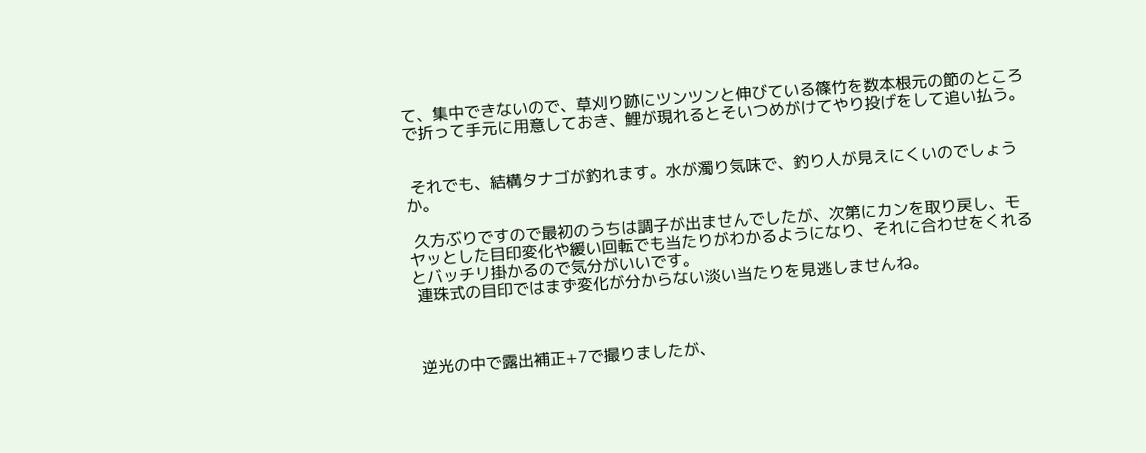て、集中できないので、草刈り跡にツンツンと伸びている篠竹を数本根元の節のところで折って手元に用意しておき、鯉が現れるとそいつめがけてやり投げをして追い払う。


 それでも、結構タナゴが釣れます。水が濁り気味で、釣り人が見えにくいのでしょうか。

 久方ぶりですので最初のうちは調子が出ませんでしたが、次第にカンを取り戻し、モヤッとした目印変化や緩い回転でも当たりがわかるようになり、それに合わせをくれるとバッチリ掛かるので気分がいいです。
 連珠式の目印ではまず変化が分からない淡い当たりを見逃しませんね。



 逆光の中で露出補正+7で撮りましたが、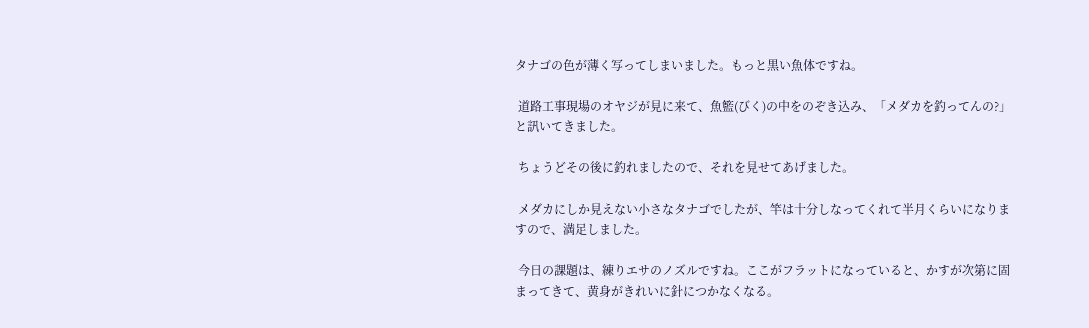タナゴの色が薄く写ってしまいました。もっと黒い魚体ですね。

 道路工事現場のオヤジが見に来て、魚籃(びく)の中をのぞき込み、「メダカを釣ってんの?」と訊いてきました。

 ちょうどその後に釣れましたので、それを見せてあげました。

 メダカにしか見えない小さなタナゴでしたが、竿は十分しなってくれて半月くらいになりますので、満足しました。

 今日の課題は、練りエサのノズルですね。ここがフラットになっていると、かすが次第に固まってきて、黄身がきれいに針につかなくなる。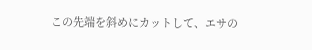この先端を斜めにカットして、エサの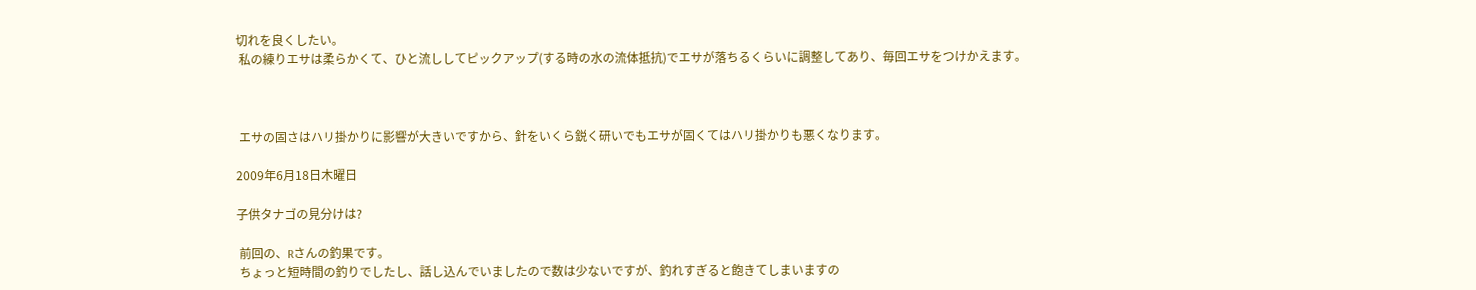切れを良くしたい。
 私の練りエサは柔らかくて、ひと流ししてピックアップ(する時の水の流体抵抗)でエサが落ちるくらいに調整してあり、毎回エサをつけかえます。



 エサの固さはハリ掛かりに影響が大きいですから、針をいくら鋭く研いでもエサが固くてはハリ掛かりも悪くなります。

2009年6月18日木曜日

子供タナゴの見分けは?

 前回の、Rさんの釣果です。
 ちょっと短時間の釣りでしたし、話し込んでいましたので数は少ないですが、釣れすぎると飽きてしまいますの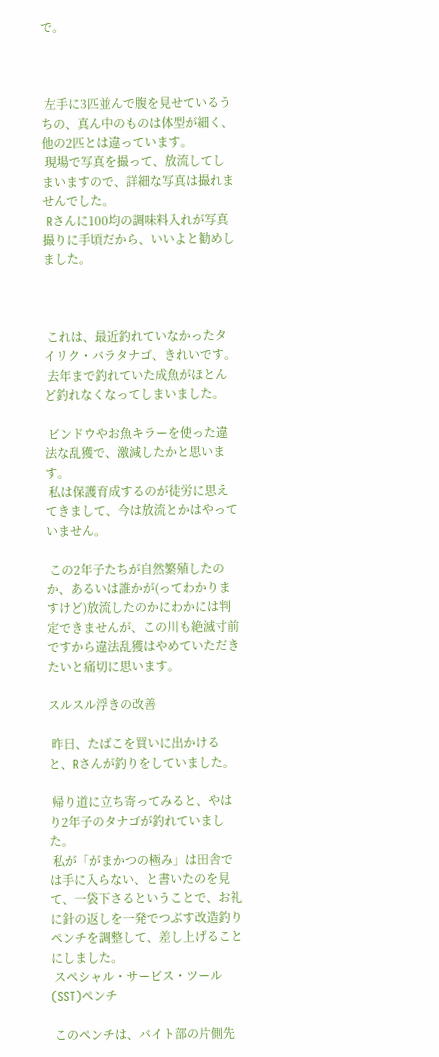で。



 左手に3匹並んで腹を見せているうちの、真ん中のものは体型が細く、他の2匹とは違っています。
 現場で写真を撮って、放流してしまいますので、詳細な写真は撮れませんでした。
 Rさんに100均の調味料入れが写真撮りに手頃だから、いいよと勧めしました。



 これは、最近釣れていなかったタイリク・バラタナゴ、きれいです。
 去年まで釣れていた成魚がほとんど釣れなくなってしまいました。

 ビンドウやお魚キラーを使った違法な乱獲で、激減したかと思います。
 私は保護育成するのが徒労に思えてきまして、今は放流とかはやっていません。

 この2年子たちが自然繁殖したのか、あるいは誰かが(ってわかりますけど)放流したのかにわかには判定できませんが、この川も絶滅寸前ですから違法乱獲はやめていただきたいと痛切に思います。

スルスル浮きの改善

 昨日、たばこを買いに出かけると、Rさんが釣りをしていました。

 帰り道に立ち寄ってみると、やはり2年子のタナゴが釣れていました。
 私が「がまかつの極み」は田舎では手に入らない、と書いたのを見て、一袋下さるということで、お礼に針の返しを一発でつぶす改造釣りペンチを調整して、差し上げることにしました。
 スペシャル・サービス・ツール(SST)ペンチ

 このペンチは、バイト部の片側先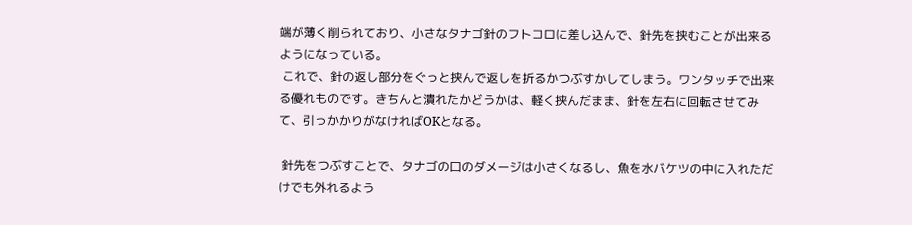端が薄く削られており、小さなタナゴ針のフトコロに差し込んで、針先を挟むことが出来るようになっている。
 これで、針の返し部分をぐっと挟んで返しを折るかつぶすかしてしまう。ワンタッチで出来る優れものです。きちんと潰れたかどうかは、軽く挟んだまま、針を左右に回転させてみて、引っかかりがなければOKとなる。

 針先をつぶすことで、タナゴの口のダメージは小さくなるし、魚を水バケツの中に入れただけでも外れるよう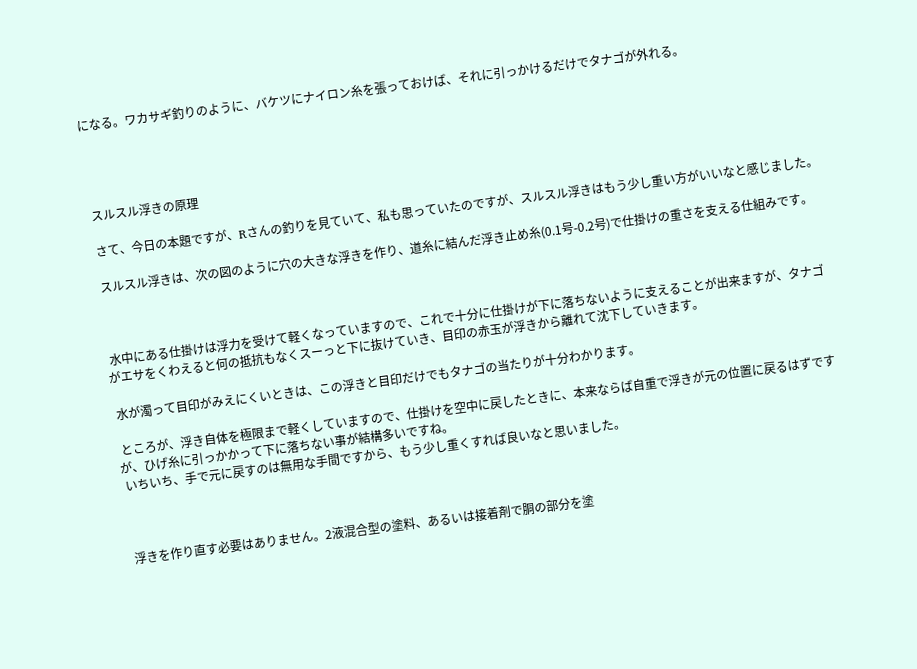になる。ワカサギ釣りのように、バケツにナイロン糸を張っておけば、それに引っかけるだけでタナゴが外れる。




 スルスル浮きの原理

 さて、今日の本題ですが、Rさんの釣りを見ていて、私も思っていたのですが、スルスル浮きはもう少し重い方がいいなと感じました。

 スルスル浮きは、次の図のように穴の大きな浮きを作り、道糸に結んだ浮き止め糸(0.1号-0.2号)で仕掛けの重さを支える仕組みです。



 水中にある仕掛けは浮力を受けて軽くなっていますので、これで十分に仕掛けが下に落ちないように支えることが出来ますが、タナゴがエサをくわえると何の抵抗もなくスーっと下に抜けていき、目印の赤玉が浮きから離れて沈下していきます。

 水が濁って目印がみえにくいときは、この浮きと目印だけでもタナゴの当たりが十分わかります。

 ところが、浮き自体を極限まで軽くしていますので、仕掛けを空中に戻したときに、本来ならば自重で浮きが元の位置に戻るはずですが、ひげ糸に引っかかって下に落ちない事が結構多いですね。
 いちいち、手で元に戻すのは無用な手間ですから、もう少し重くすれば良いなと思いました。



 浮きを作り直す必要はありません。2液混合型の塗料、あるいは接着剤で胴の部分を塗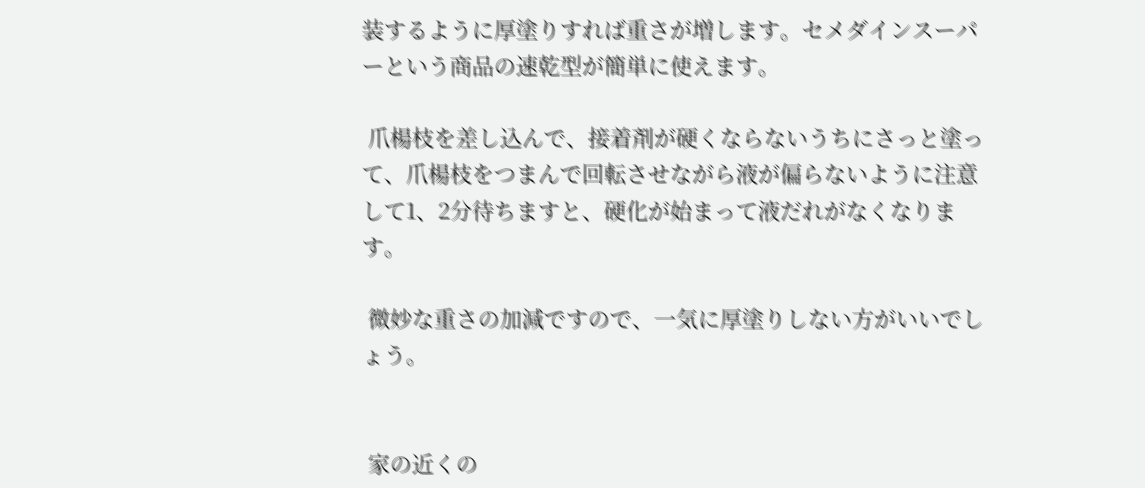装するように厚塗りすれば重さが増します。セメダインスーパーという商品の速乾型が簡単に使えます。

 爪楊枝を差し込んで、接着剤が硬くならないうちにさっと塗って、爪楊枝をつまんで回転させながら液が偏らないように注意して1、2分待ちますと、硬化が始まって液だれがなくなります。

 微妙な重さの加減ですので、一気に厚塗りしない方がいいでしょう。


 家の近くの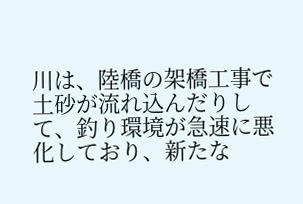川は、陸橋の架橋工事で土砂が流れ込んだりして、釣り環境が急速に悪化しており、新たな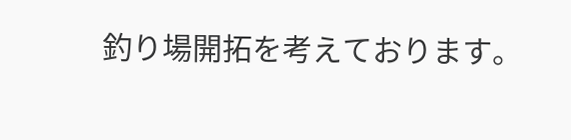釣り場開拓を考えております。